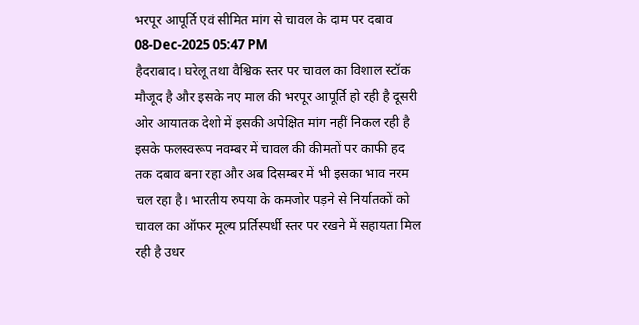भरपूर आपूर्ति एवं सीमित मांग से चावल के दाम पर दबाव
08-Dec-2025 05:47 PM
हैदराबाद। घरेलू तथा वैश्विक स्तर पर चावल का विशाल स्टॉक मौजूद है और इसके नए माल की भरपूर आपूर्ति हो रही है दूसरी ओर आयातक देशो में इसकी अपेक्षित मांग नहीं निकल रही है इसके फलस्वरूप नवम्बर में चावल की कीमतों पर काफी हद तक दबाव बना रहा और अब दिसम्बर में भी इसका भाव नरम चल रहा है। भारतीय रुपया के कमजोर पड़ने से निर्यातकों को चावल का ऑफर मूल्य प्रर्तिस्पर्धी स्तर पर रखने में सहायता मिल रही है उधर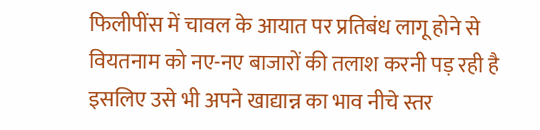फिलीपींस में चावल के आयात पर प्रतिबंध लागू होने से वियतनाम को नए-नए बाजारों की तलाश करनी पड़ रही है इसलिए उसे भी अपने खाद्यान्न का भाव नीचे स्तर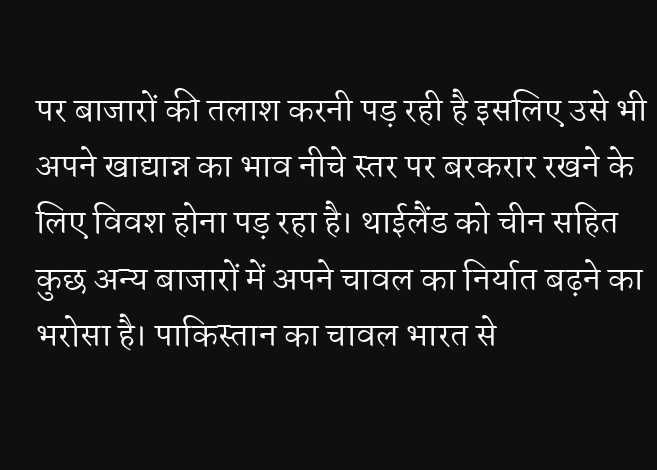पर बाजारों की तलाश करनी पड़ रही है इसलिए उसे भी अपने खाद्यान्न का भाव नीचे स्तर पर बरकरार रखने के लिए विवश होना पड़ रहा है। थाईलैंड को चीन सहित कुछ अन्य बाजारों में अपने चावल का निर्यात बढ़ने का भरोसा है। पाकिस्तान का चावल भारत से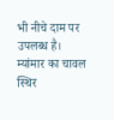भी नीचे दाम पर उपलब्ध है। म्यांमार का चावल स्थिर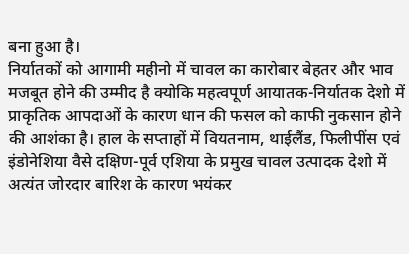बना हुआ है।
निर्यातकों को आगामी महीनो में चावल का कारोबार बेहतर और भाव मजबूत होने की उम्मीद है क्योकि महत्वपूर्ण आयातक-निर्यातक देशो में प्राकृतिक आपदाओं के कारण धान की फसल को काफी नुकसान होने की आशंका है। हाल के सप्ताहों में वियतनाम, थाईलैंड, फिलीपींस एवं इंडोनेशिया वैसे दक्षिण-पूर्व एशिया के प्रमुख चावल उत्पादक देशो में अत्यंत जोरदार बारिश के कारण भयंकर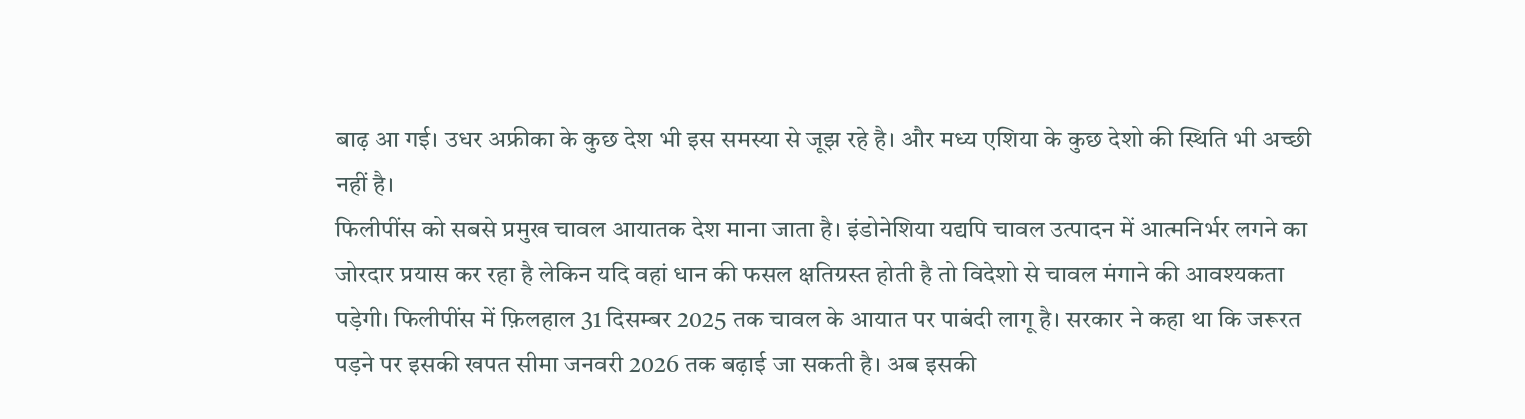बाढ़ आ गई। उधर अफ्रीका के कुछ देश भी इस समस्या से जूझ रहे है। और मध्य एशिया के कुछ देशो की स्थिति भी अच्छी नहीं है।
फिलीपींस को सबसे प्रमुख चावल आयातक देश माना जाता है। इंडोनेशिया यद्यपि चावल उत्पादन में आत्मनिर्भर लगने का जोरदार प्रयास कर रहा है लेकिन यदि वहां धान की फसल क्षतिग्रस्त होती है तो विदेशो से चावल मंगाने की आवश्यकता पड़ेगी। फिलीपींस में फ़िलहाल 31 दिसम्बर 2025 तक चावल के आयात पर पाबंदी लागू है। सरकार ने कहा था कि जरूरत पड़ने पर इसकी खपत सीमा जनवरी 2026 तक बढ़ाई जा सकती है। अब इसकी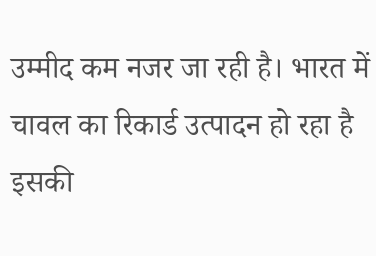उम्मीद कम नजर जा रही है। भारत में चावल का रिकार्ड उत्पादन हो रहा है इसकी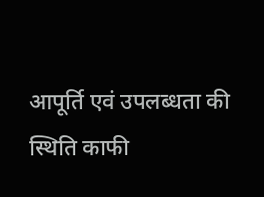आपूर्ति एवं उपलब्धता की स्थिति काफी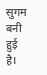सुगम बनी हुई है।